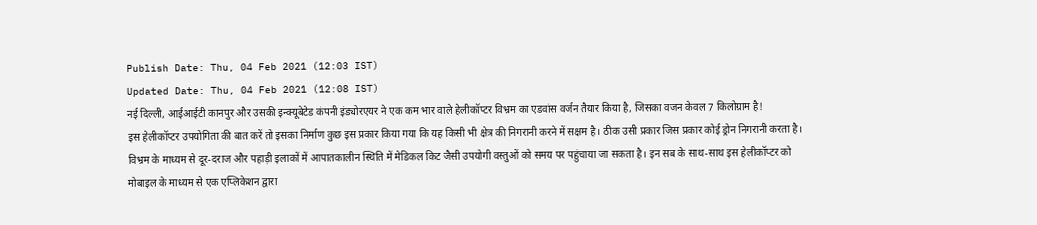Publish Date: Thu, 04 Feb 2021 (12:03 IST)
Updated Date: Thu, 04 Feb 2021 (12:08 IST)
नई दिल्ली, आईआईटी कानपुर और उसकी इन्क्यूबेटेड कंपनी इंड्योरएयर ने एक कम भार वाले हेलीकॉप्टर विभ्रम का एडवांस वर्जन तैयार किया है, जिसका वजन केवल 7 किलोग्राम है!
इस हेलीकॉप्टर उपयोगिता की बात करें तो इसका निर्माण कुछ इस प्रकार किया गया कि यह किसी भी क्षेत्र की निगरानी करने में सक्षम है। ठीक उसी प्रकार जिस प्रकार कोई ड्रोन निगरानी करता है।
विभ्रम के माध्यम से दूर-दराज और पहाड़ी इलाकों में आपातकालीन स्थिति में मेडिकल किट जैसी उपयोगी वस्तुओं को समय पर पहुंचाया जा सकता है। इन सब के साथ-साथ इस हेलीकॉप्टर को मोबाइल के माध्यम से एक एप्लिकेशन द्वारा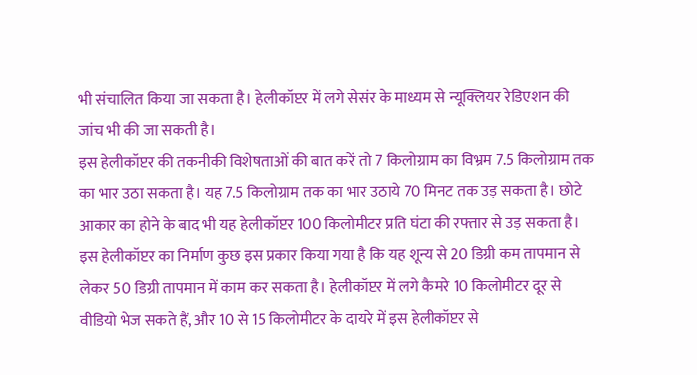भी संचालित किया जा सकता है। हेलीकॉप्टर में लगे सेसंर के माध्यम से न्यूक्लियर रेडिएशन की जांच भी की जा सकती है।
इस हेलीकॉप्टर की तकनीकी विशेषताओं की बात करें तो 7 किलोग्राम का विभ्रम 7.5 किलोग्राम तक का भार उठा सकता है। यह 7.5 किलोग्राम तक का भार उठाये 70 मिनट तक उड़ सकता है। छोटे आकार का होने के बाद भी यह हेलीकॉप्टर 100 किलोमीटर प्रति घंटा की रफ्तार से उड़ सकता है। इस हेलीकॉप्टर का निर्माण कुछ इस प्रकार किया गया है कि यह शून्य से 20 डिग्री कम तापमान से लेकर 50 डिग्री तापमान में काम कर सकता है। हेलीकॉप्टर में लगे कैमरे 10 किलोमीटर दूर से वीडियो भेज सकते हैं, और 10 से 15 किलोमीटर के दायरे में इस हेलीकॉप्टर से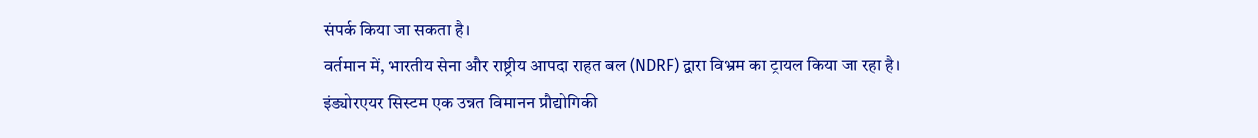संपर्क किया जा सकता है।
वर्तमान में, भारतीय सेना और राष्ट्रीय आपदा राहत बल (NDRF) द्वारा विभ्रम का ट्रायल किया जा रहा है। इंड्योरएयर सिस्टम एक उन्नत विमानन प्रौद्योगिकी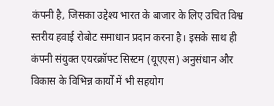कंपनी है, जिसका उद्देश्य भारत के बाजार के लिए उचित विश्व स्तरीय हवाई रोबोट समाधान प्रदान करना है। इसके साथ ही कंपनी संयुक्त एयरक्रॉफ्ट सिस्टम (यूएएस) अनुसंधान और विकास के विभिन्न कार्यों में भी सहयोग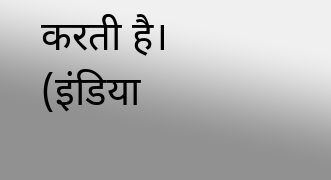करती है। (इंडिया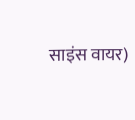साइंस वायर)